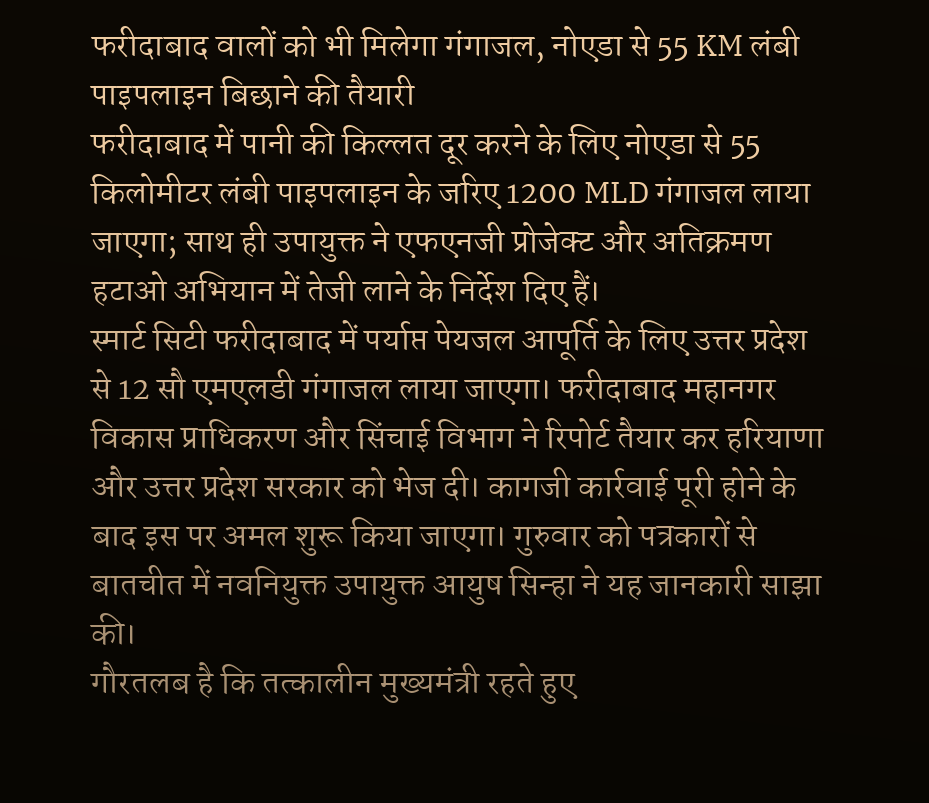फरीदाबाद वालों को भी मिलेगा गंगाजल, नोएडा से 55 KM लंबी पाइपलाइन बिछाने की तैयारी
फरीदाबाद में पानी की किल्लत दूर करने के लिए नोएडा से 55 किलोमीटर लंबी पाइपलाइन के जरिए 1200 MLD गंगाजल लाया जाएगा; साथ ही उपायुक्त ने एफएनजी प्रोजेक्ट और अतिक्रमण हटाओ अभियान में तेजी लाने के निर्देश दिए हैं।
स्मार्ट सिटी फरीदाबाद में पर्याप्त पेयजल आपूर्ति के लिए उत्तर प्रदेश से 12 सौ एमएलडी गंगाजल लाया जाएगा। फरीदाबाद महानगर विकास प्राधिकरण और सिंचाई विभाग ने रिपोर्ट तैयार कर हरियाणा और उत्तर प्रदेश सरकार को भेज दी। कागजी कार्रवाई पूरी होने के बाद इस पर अमल शुरू किया जाएगा। गुरुवार को पत्रकारों से बातचीत में नवनियुक्त उपायुक्त आयुष सिन्हा ने यह जानकारी साझा की।
गौरतलब है कि तत्कालीन मुख्यमंत्री रहते हुए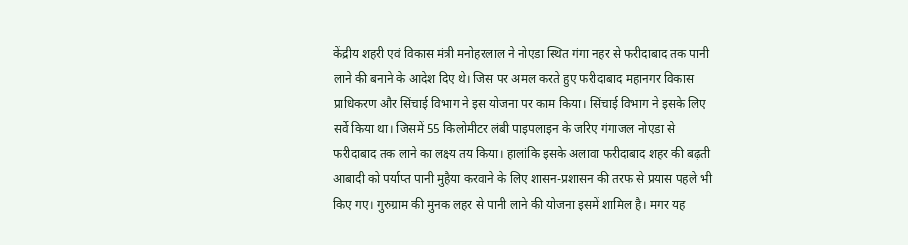केंद्रीय शहरी एवं विकास मंत्री मनोहरलाल ने नोएडा स्थित गंगा नहर से फरीदाबाद तक पानी लाने की बनाने के आदेश दिए थे। जिस पर अमल करते हुए फरीदाबाद महानगर विकास प्राधिकरण और सिंचाई विभाग ने इस योजना पर काम किया। सिंचाई विभाग ने इसके लिए सर्वे किया था। जिसमें 55 किलोमीटर लंबी पाइपलाइन के जरिए गंगाजल नोएडा से फरीदाबाद तक लाने का लक्ष्य तय किया। हालांकि इसके अलावा फरीदाबाद शहर की बढ़ती आबादी को पर्याप्त पानी मुहैया करवाने के लिए शासन-प्रशासन की तरफ से प्रयास पहले भी किए गए। गुरुग्राम की मुनक लहर से पानी लाने की योजना इसमें शामिल है। मगर यह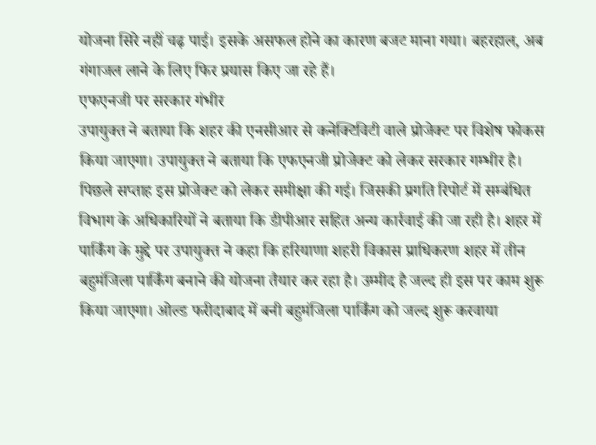योजना सिरे नहीं चढ़ पाई। इसके असफल होने का कारण बजट माना गया। बहरहाल, अब गंगाजल लाने के लिए फिर प्रयास किए जा रहे हैं।
एफएनजी पर सरकार गंभीर
उपायुक्त ने बताया कि शहर की एनसीआर से कनेक्टिविटी वाले प्रोजेक्ट पर विशेष फोकस किया जाएगा। उपायुक्त ने बताया कि एफएनजी प्रोजेक्ट को लेकर सरकार गम्भीर है। पिछले सप्ताह इस प्रोजेक्ट को लेकर समीक्षा की गई। जिसकी प्रगति रिपोर्ट में सम्बंधित विभाग के अधिकारियों ने बताया कि डीपीआर सहित अन्य कार्रवाई की जा रही है। शहर में पार्किंग के मुद्दे पर उपायुक्त ने कहा कि हरियाणा शहरी विकास प्राधिकरण शहर में तीन बहुमंजिला पार्किंग बनाने की योजना तैयार कर रहा है। उम्मीद है जल्द ही इस पर काम शुरू किया जाएगा। ओल्ड फरीदाबाद में बनी बहुमंजिला पार्किंग को जल्द शुरू करवाया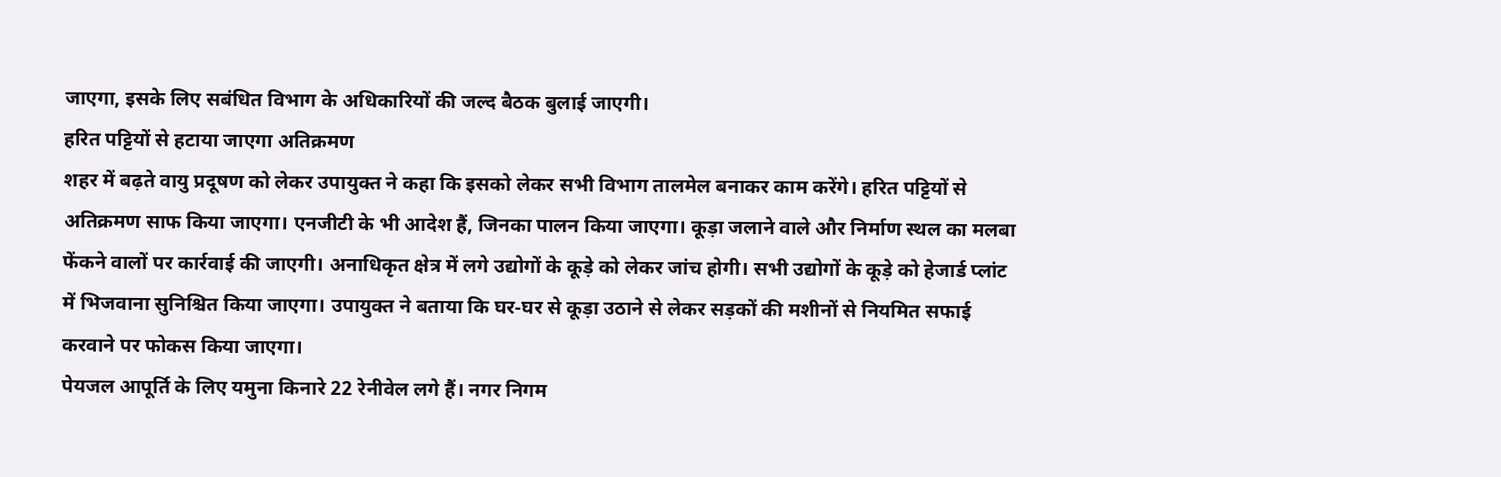जाएगा, इसके लिए सबंधित विभाग के अधिकारियों की जल्द बैठक बुलाई जाएगी।
हरित पट्टियों से हटाया जाएगा अतिक्रमण
शहर में बढ़ते वायु प्रदूषण को लेकर उपायुक्त ने कहा कि इसको लेकर सभी विभाग तालमेल बनाकर काम करेंगे। हरित पट्टियों से अतिक्रमण साफ किया जाएगा। एनजीटी के भी आदेश हैं, जिनका पालन किया जाएगा। कूड़ा जलाने वाले और निर्माण स्थल का मलबा फेंकने वालों पर कार्रवाई की जाएगी। अनाधिकृत क्षेत्र में लगे उद्योगों के कूड़े को लेकर जांच होगी। सभी उद्योगों के कूड़े को हेजार्ड प्लांट में भिजवाना सुनिश्चित किया जाएगा। उपायुक्त ने बताया कि घर-घर से कूड़ा उठाने से लेकर सड़कों की मशीनों से नियमित सफाई करवाने पर फोकस किया जाएगा।
पेयजल आपूर्ति के लिए यमुना किनारे 22 रेनीवेल लगे हैं। नगर निगम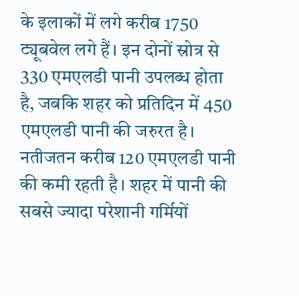के इलाकों में लगे करीब 1750 ट्यूबवेल लगे हैं। इन दोनों स्रोत्र से 330 एमएलडी पानी उपलब्ध होता है, जबकि शहर को प्रतिदिन में 450 एमएलडी पानी की जरुरत है। नतीजतन करीब 120 एमएलडी पानी की कमी रहती है। शहर में पानी की सबसे ज्यादा परेशानी गर्मियों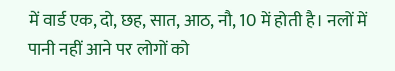में वार्ड एक, दो, छह, सात, आठ, नौ, 10 में होती है। नलों में पानी नहीं आने पर लोगों को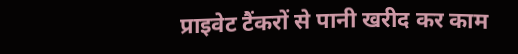प्राइवेट टैंकरों से पानी खरीद कर काम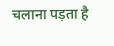चलाना पड़ता है